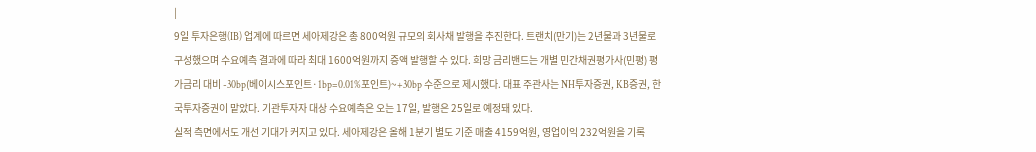|
9일 투자은행(IB) 업계에 따르면 세아제강은 총 800억원 규모의 회사채 발행을 추진한다. 트랜치(만기)는 2년물과 3년물로 구성했으며 수요예측 결과에 따라 최대 1600억원까지 증액 발행할 수 있다. 희망 금리밴드는 개별 민간채권평가사(민평) 평가금리 대비 -30bp(베이시스포인트·1bp=0.01%포인트)~+30bp 수준으로 제시했다. 대표 주관사는 NH투자증권, KB증권, 한국투자증권이 맡았다. 기관투자자 대상 수요예측은 오는 17일, 발행은 25일로 예정돼 있다.
실적 측면에서도 개선 기대가 커지고 있다. 세아제강은 올해 1분기 별도 기준 매출 4159억원, 영업이익 232억원을 기록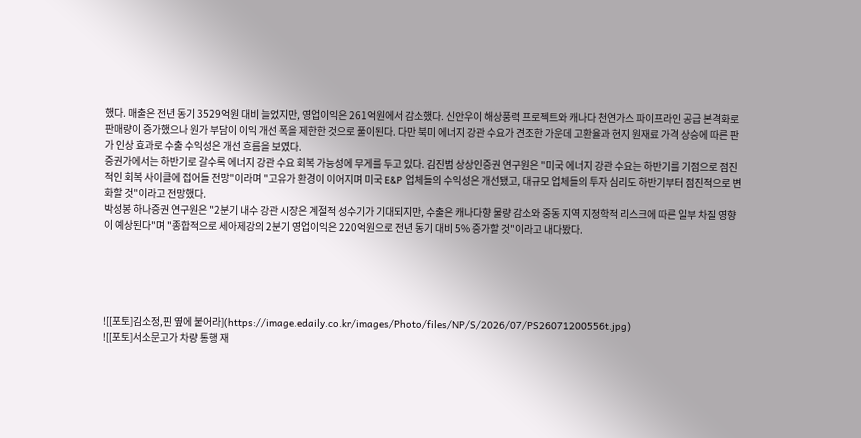했다. 매출은 전년 동기 3529억원 대비 늘었지만, 영업이익은 261억원에서 감소했다. 신안우이 해상풍력 프로젝트와 캐나다 천연가스 파이프라인 공급 본격화로 판매량이 증가했으나 원가 부담이 이익 개선 폭을 제한한 것으로 풀이된다. 다만 북미 에너지 강관 수요가 견조한 가운데 고환율과 현지 원재료 가격 상승에 따른 판가 인상 효과로 수출 수익성은 개선 흐름을 보였다.
증권가에서는 하반기로 갈수록 에너지 강관 수요 회복 가능성에 무게를 두고 있다. 김진범 상상인증권 연구원은 "미국 에너지 강관 수요는 하반기를 기점으로 점진적인 회복 사이클에 접어들 전망"이라며 "고유가 환경이 이어지며 미국 E&P 업체들의 수익성은 개선됐고, 대규모 업체들의 투자 심리도 하반기부터 점진적으로 변화할 것"이라고 전망했다.
박성봉 하나증권 연구원은 "2분기 내수 강관 시장은 계절적 성수기가 기대되지만, 수출은 캐나다향 물량 감소와 중동 지역 지정학적 리스크에 따른 일부 차질 영향이 예상된다"며 "종합적으로 세아제강의 2분기 영업이익은 220억원으로 전년 동기 대비 5% 증가할 것"이라고 내다봤다.





![[포토]김소정,핀 옆에 붙어라](https://image.edaily.co.kr/images/Photo/files/NP/S/2026/07/PS26071200556t.jpg)
![[포토]서소문고가 차량 통행 재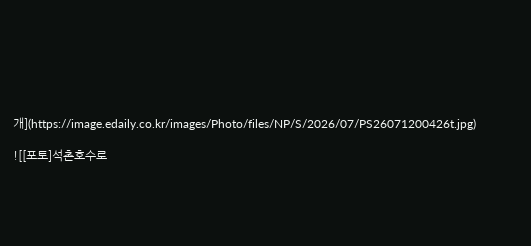개](https://image.edaily.co.kr/images/Photo/files/NP/S/2026/07/PS26071200426t.jpg)

![[포토]석촌호수로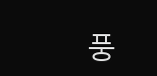풍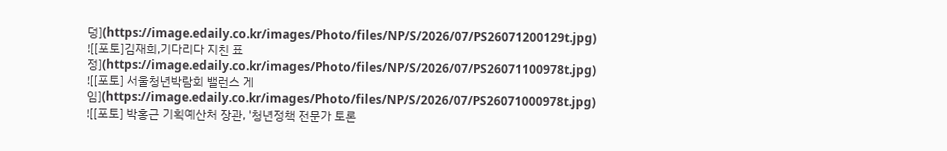덩](https://image.edaily.co.kr/images/Photo/files/NP/S/2026/07/PS26071200129t.jpg)
![[포토]김재희,기다리다 지친 표정](https://image.edaily.co.kr/images/Photo/files/NP/S/2026/07/PS26071100978t.jpg)
![[포토] 서울청년박람회 밸런스 게임](https://image.edaily.co.kr/images/Photo/files/NP/S/2026/07/PS26071000978t.jpg)
![[포토] 박홍근 기획예산처 장관, '청년정책 전문가 토론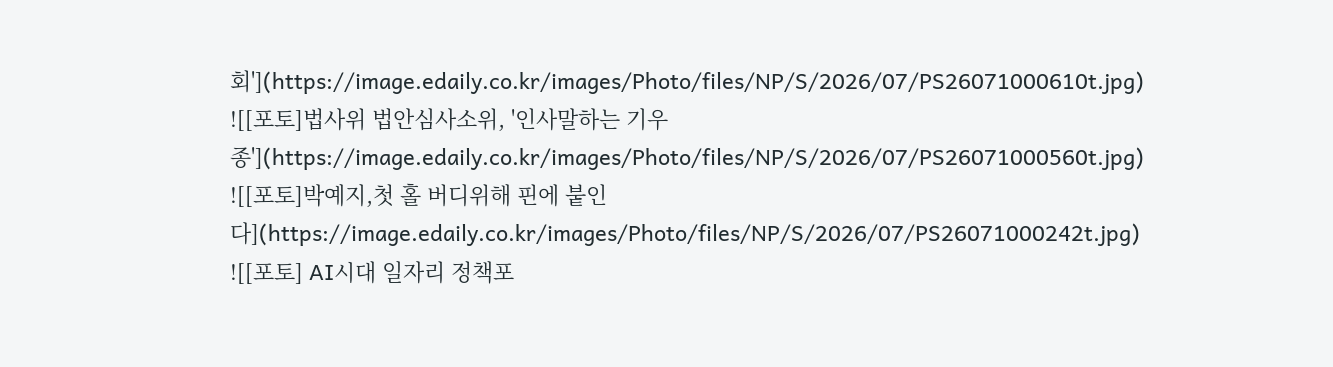회'](https://image.edaily.co.kr/images/Photo/files/NP/S/2026/07/PS26071000610t.jpg)
![[포토]법사위 법안심사소위, '인사말하는 기우종'](https://image.edaily.co.kr/images/Photo/files/NP/S/2026/07/PS26071000560t.jpg)
![[포토]박예지,첫 홀 버디위해 핀에 붙인다](https://image.edaily.co.kr/images/Photo/files/NP/S/2026/07/PS26071000242t.jpg)
![[포토] AI시대 일자리 정책포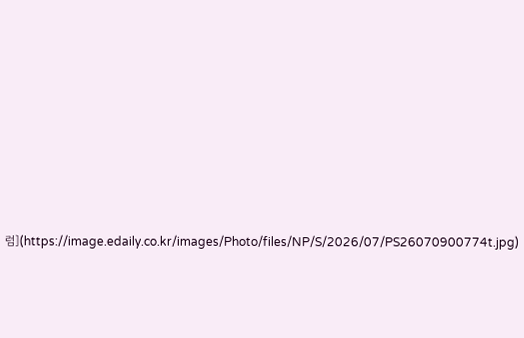럼](https://image.edaily.co.kr/images/Photo/files/NP/S/2026/07/PS26070900774t.jpg)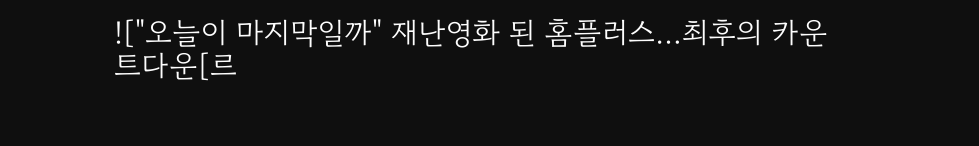!["오늘이 마지막일까" 재난영화 된 홈플러스…최후의 카운트다운[르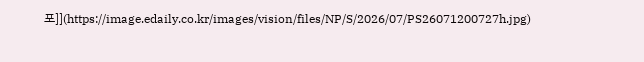포]](https://image.edaily.co.kr/images/vision/files/NP/S/2026/07/PS26071200727h.jpg)